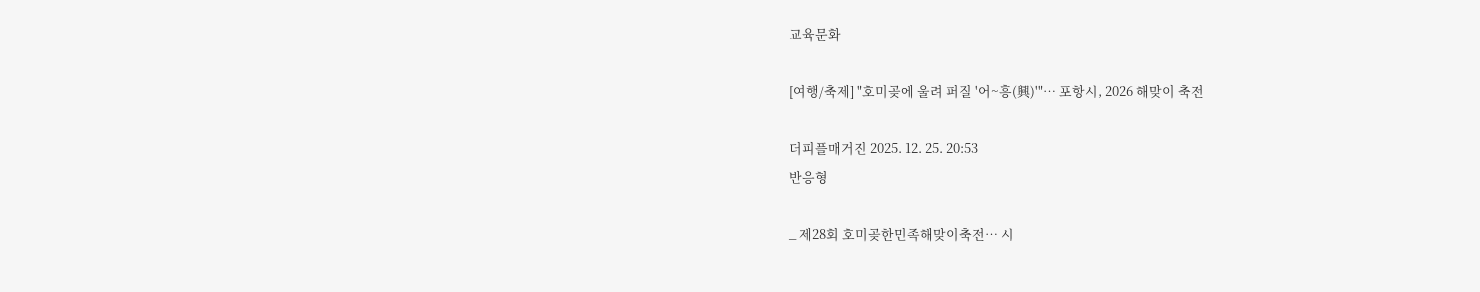교육문화

[여행/축제] "호미곶에 울려 퍼질 '어~흥(興)'"… 포항시, 2026 해맞이 축전

더피플매거진 2025. 12. 25. 20:53
반응형

_ 제28회 호미곶한민족해맞이축전… 시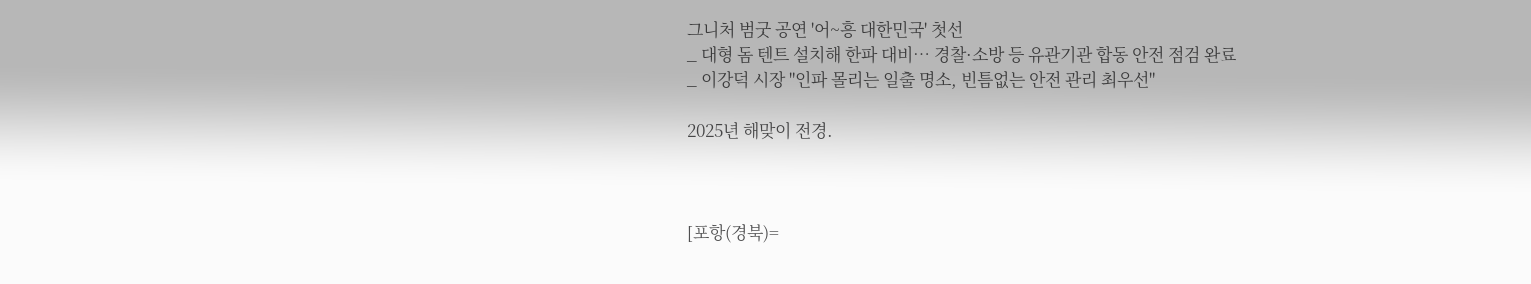그니처 범굿 공연 '어~흥 대한민국' 첫선
_ 대형 돔 텐트 설치해 한파 대비… 경찰·소방 등 유관기관 합동 안전 점검 완료
_ 이강덕 시장 "인파 몰리는 일출 명소, 빈틈없는 안전 관리 최우선"

2025년 해맞이 전경.



[포항(경북)=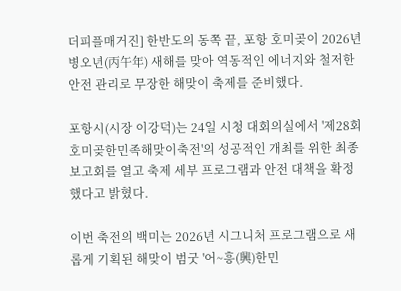더피플매거진] 한반도의 동쪽 끝, 포항 호미곶이 2026년 병오년(丙午年) 새해를 맞아 역동적인 에너지와 철저한 안전 관리로 무장한 해맞이 축제를 준비했다.

포항시(시장 이강덕)는 24일 시청 대회의실에서 '제28회 호미곶한민족해맞이축전'의 성공적인 개최를 위한 최종 보고회를 열고 축제 세부 프로그램과 안전 대책을 확정했다고 밝혔다.

이번 축전의 백미는 2026년 시그니처 프로그램으로 새롭게 기획된 해맞이 범굿 '어~흥(興)한민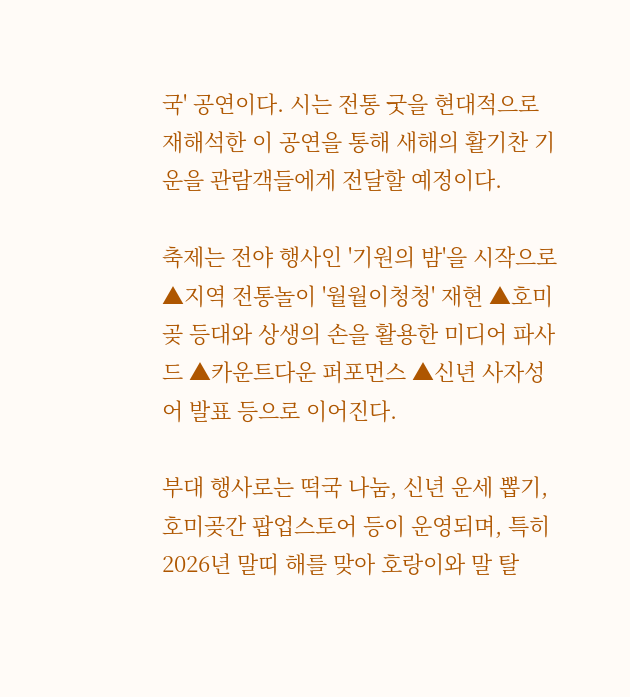국' 공연이다. 시는 전통 굿을 현대적으로 재해석한 이 공연을 통해 새해의 활기찬 기운을 관람객들에게 전달할 예정이다.

축제는 전야 행사인 '기원의 밤'을 시작으로 ▲지역 전통놀이 '월월이청청' 재현 ▲호미곶 등대와 상생의 손을 활용한 미디어 파사드 ▲카운트다운 퍼포먼스 ▲신년 사자성어 발표 등으로 이어진다.

부대 행사로는 떡국 나눔, 신년 운세 뽑기, 호미곶간 팝업스토어 등이 운영되며, 특히 2026년 말띠 해를 맞아 호랑이와 말 탈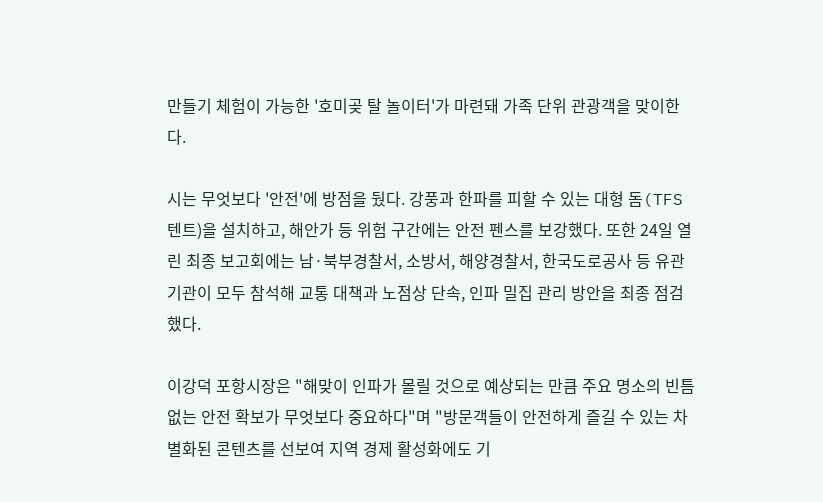만들기 체험이 가능한 '호미곶 탈 놀이터'가 마련돼 가족 단위 관광객을 맞이한다.

시는 무엇보다 '안전'에 방점을 뒀다. 강풍과 한파를 피할 수 있는 대형 돔(TFS 텐트)을 설치하고, 해안가 등 위험 구간에는 안전 펜스를 보강했다. 또한 24일 열린 최종 보고회에는 남·북부경찰서, 소방서, 해양경찰서, 한국도로공사 등 유관기관이 모두 참석해 교통 대책과 노점상 단속, 인파 밀집 관리 방안을 최종 점검했다.

이강덕 포항시장은 "해맞이 인파가 몰릴 것으로 예상되는 만큼 주요 명소의 빈틈없는 안전 확보가 무엇보다 중요하다"며 "방문객들이 안전하게 즐길 수 있는 차별화된 콘텐츠를 선보여 지역 경제 활성화에도 기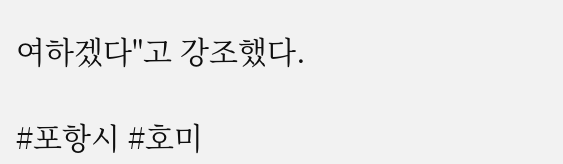여하겠다"고 강조했다.

#포항시 #호미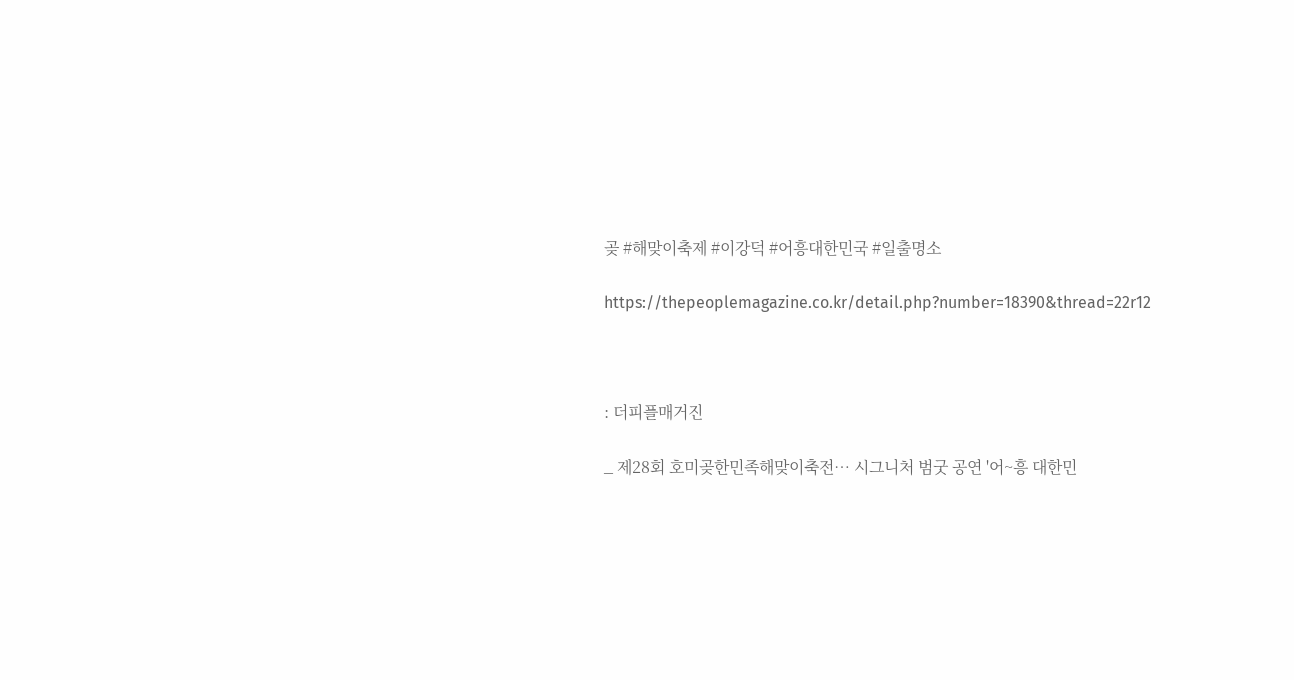곶 #해맞이축제 #이강덕 #어흥대한민국 #일출명소

https://thepeoplemagazine.co.kr/detail.php?number=18390&thread=22r12



: 더피플매거진

_ 제28회 호미곶한민족해맞이축전… 시그니처 범굿 공연 '어~흥 대한민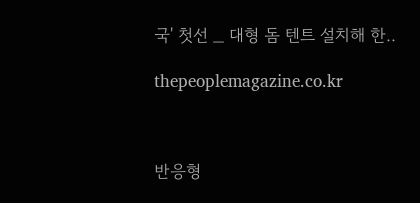국' 첫선 _ 대형 돔 텐트 설치해 한..

thepeoplemagazine.co.kr



반응형